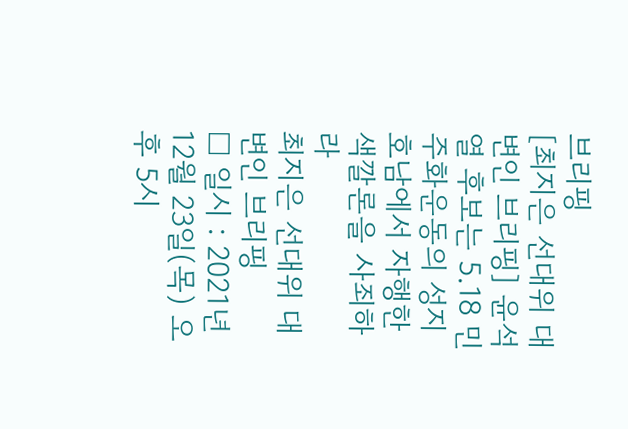브리핑
[최지은 선대위 대변인 브리핑] 윤석열 후보는 5.18 민주화운동의 성지 호남에서 자행한 색깔론을 사죄하라
최지은 선대위 대변인 브리핑
□ 일시 : 2021년 12월 23일(목) 오후 5시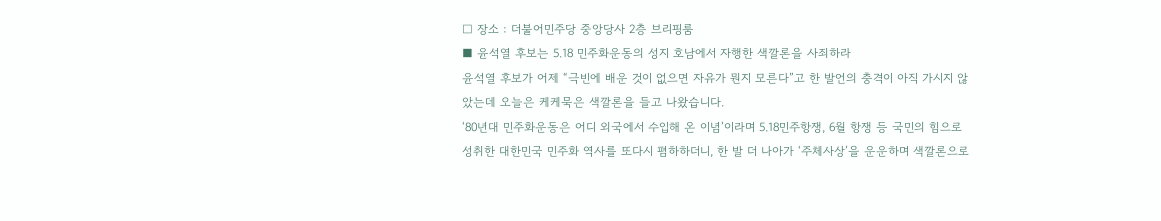□ 장소 : 더불어민주당 중앙당사 2층 브리핑룸
■ 윤석열 후보는 5.18 민주화운동의 성지 호남에서 자행한 색깔론을 사죄하라
윤석열 후보가 어제 “극빈에 배운 것이 없으면 자유가 뭔지 모른다”고 한 발언의 충격이 아직 가시지 않았는데 오늘은 케케묵은 색깔론을 들고 나왔습니다.
‘80년대 민주화운동은 어디 외국에서 수입해 온 이념’이라며 5.18민주항쟁, 6월 항쟁 등 국민의 힘으로 성취한 대한민국 민주화 역사를 또다시 폄하하더니, 한 발 더 나아가 ‘주체사상’을 운운하며 색깔론으로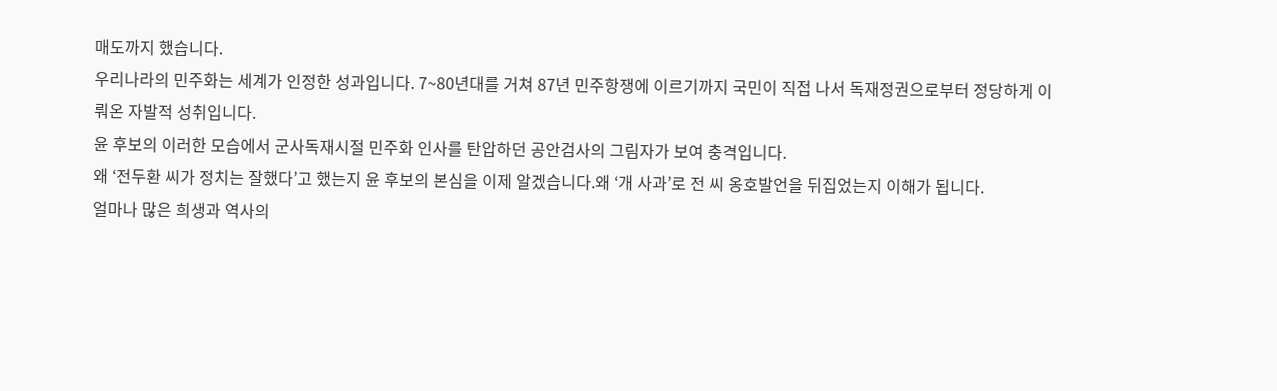매도까지 했습니다.
우리나라의 민주화는 세계가 인정한 성과입니다. 7~80년대를 거쳐 87년 민주항쟁에 이르기까지 국민이 직접 나서 독재정권으로부터 정당하게 이뤄온 자발적 성취입니다.
윤 후보의 이러한 모습에서 군사독재시절 민주화 인사를 탄압하던 공안검사의 그림자가 보여 충격입니다.
왜 ‘전두환 씨가 정치는 잘했다’고 했는지 윤 후보의 본심을 이제 알겠습니다.왜 ‘개 사과’로 전 씨 옹호발언을 뒤집었는지 이해가 됩니다.
얼마나 많은 희생과 역사의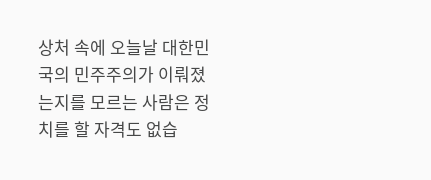상처 속에 오늘날 대한민국의 민주주의가 이뤄졌는지를 모르는 사람은 정치를 할 자격도 없습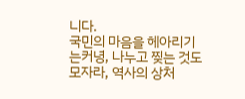니다.
국민의 마음을 헤아리기는커녕, 나누고 찢는 것도 모자라, 역사의 상처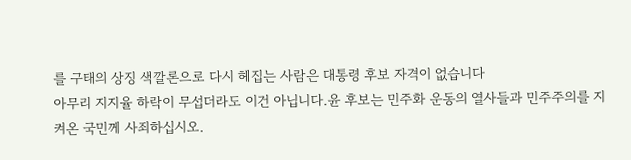를 구태의 상징 색깔론으로 다시 헤집는 사람은 대통령 후보 자격이 없습니다
아무리 지지율 하락이 무섭더라도 이건 아닙니다.윤 후보는 민주화 운동의 열사들과 민주주의를 지켜온 국민께 사죄하십시오.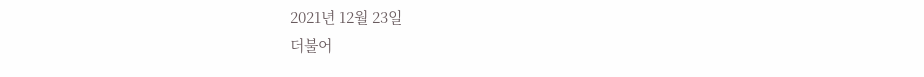2021년 12월 23일
더불어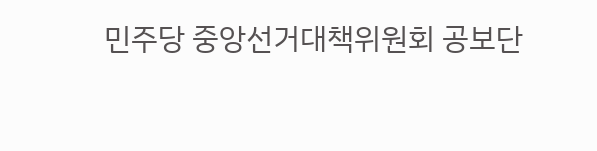민주당 중앙선거대책위원회 공보단